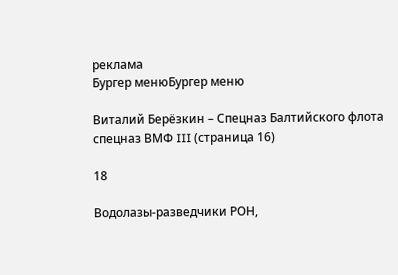реклама
Бургер менюБургер меню

Виталий Берёзкин – Спецназ Балтийского флота спецназ ВМФ III (страница 16)

18

Водолазы-разведчики РОН,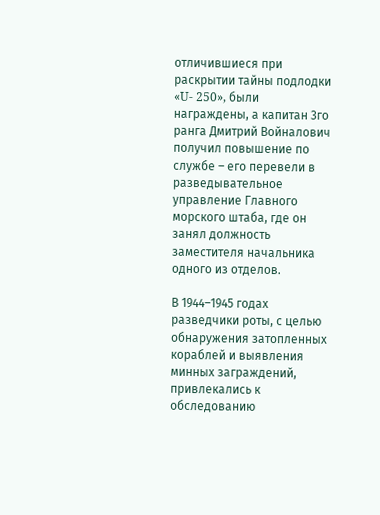отличившиеся при раскрытии тайны подлодки «U- 250», были награждены, а капитан 3го ранга Дмитрий Войналович получил повышение по службе – его перевели в разведывательное управление Главного морского штаба, где он занял должность заместителя начальника одного из отделов.

В 1944–1945 годах разведчики роты, с целью обнаружения затопленных кораблей и выявления минных заграждений, привлекались к обследованию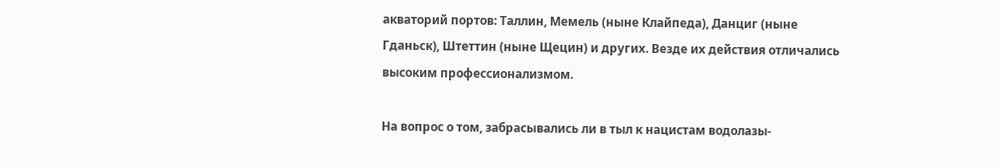акваторий портов: Таллин, Мемель (ныне Клайпеда), Данциг (ныне Гданьск), Штеттин (ныне Щецин) и других. Везде их действия отличались высоким профессионализмом.

На вопрос о том, забрасывались ли в тыл к нацистам водолазы-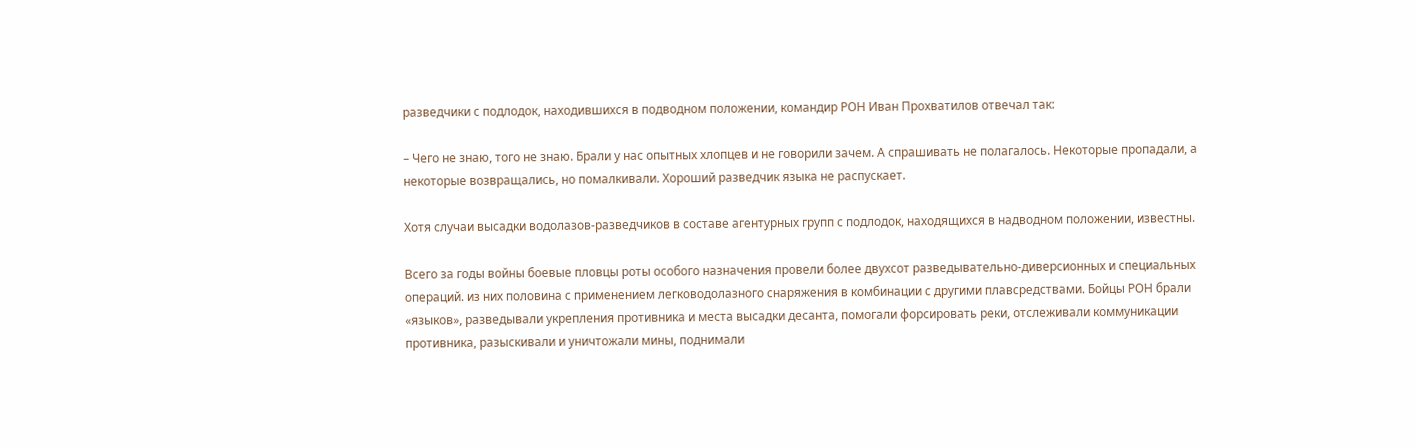разведчики с подлодок, находившихся в подводном положении, командир РОН Иван Прохватилов отвечал так:

– Чего не знаю, того не знаю. Брали у нас опытных хлопцев и не говорили зачем. А спрашивать не полагалось. Некоторые пропадали, а некоторые возвращались, но помалкивали. Хороший разведчик языка не распускает.

Хотя случаи высадки водолазов-разведчиков в составе агентурных групп с подлодок, находящихся в надводном положении, известны.

Всего за годы войны боевые пловцы роты особого назначения провели более двухсот разведывательно-диверсионных и специальных операций. из них половина с применением легководолазного снаряжения в комбинации с другими плавсредствами. Бойцы РОН брали «языков», разведывали укрепления противника и места высадки десанта, помогали форсировать реки, отслеживали коммуникации противника, разыскивали и уничтожали мины, поднимали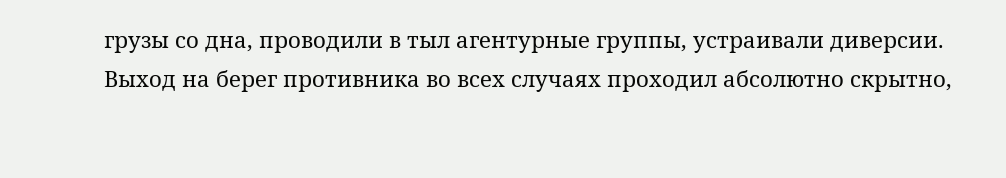грузы со дна, проводили в тыл агентурные группы, устраивали диверсии. Выход на берег противника во всех случаях проходил абсолютно скрытно,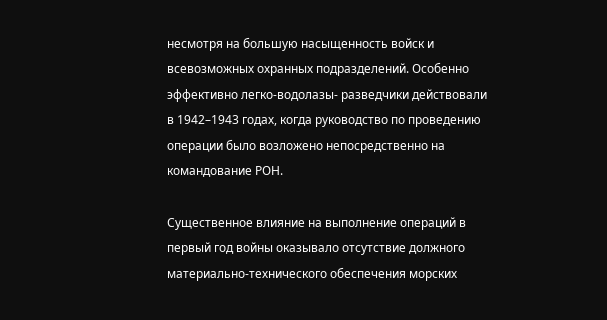несмотря на большую насыщенность войск и всевозможных охранных подразделений. Особенно эффективно легко-водолазы- разведчики действовали в 1942–1943 годах, когда руководство по проведению операции было возложено непосредственно на командование РОН.

Существенное влияние на выполнение операций в первый год войны оказывало отсутствие должного материально-технического обеспечения морских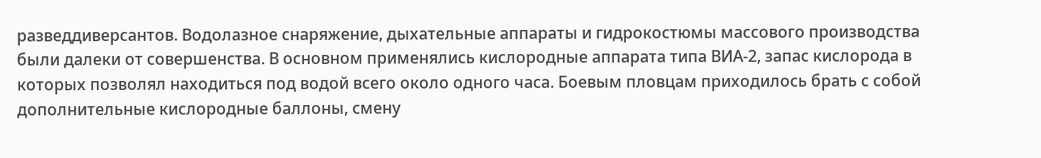разведдиверсантов. Водолазное снаряжение, дыхательные аппараты и гидрокостюмы массового производства были далеки от совершенства. В основном применялись кислородные аппарата типа ВИА-2, запас кислорода в которых позволял находиться под водой всего около одного часа. Боевым пловцам приходилось брать с собой дополнительные кислородные баллоны, смену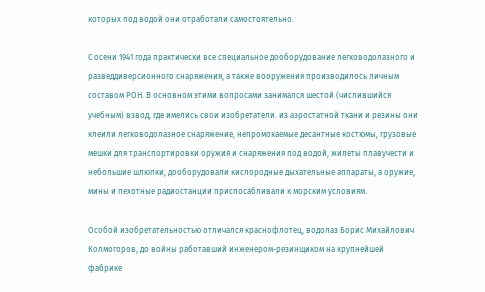которых под водой они отработали самостоятельно.

С осени 1941 года практически все специальное дооборудование легководолазного и разведдиверсионного снаряжения, а также вооружения производилось личным составом РОН. В основном этими вопросами занимался шестой (числившийся учебным) взвод, где имелись свои изобретатели. из аэростатной ткани и резины они клеили легководолазное снаряжение, непромокаемые десантные костюмы, грузовые мешки для транспортировки оружия и снаряжения под водой, жилеты плавучести и небольшие шлюпки, дооборудовали кислородные дыхательные аппараты, а оружие, мины и пехотные радиостанции приспосабливали к морским условиям.

Особой изобретательностью отличался краснофлотец, водолаз Борис Михайлович Колмогоров, до войны работавший инженером-резинщиком на крупнейшей фабрике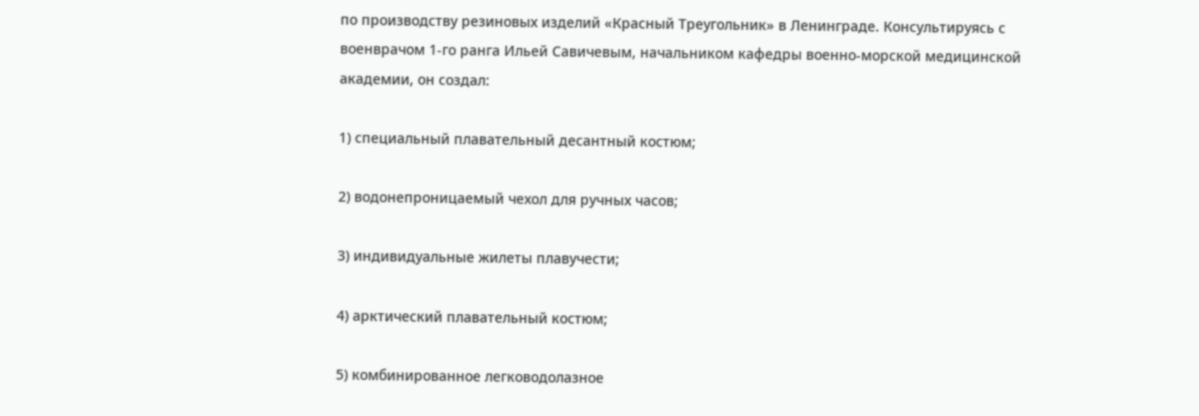по производству резиновых изделий «Красный Треугольник» в Ленинграде. Консультируясь с военврачом 1-го ранга Ильей Савичевым, начальником кафедры военно-морской медицинской академии, он создал:

1) специальный плавательный десантный костюм;

2) водонепроницаемый чехол для ручных часов;

3) индивидуальные жилеты плавучести;

4) арктический плавательный костюм;

5) комбинированное легководолазное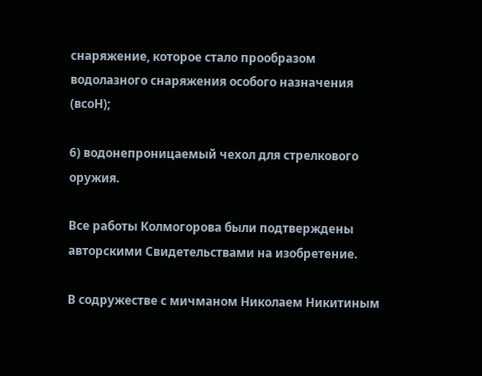снаряжение, которое стало прообразом водолазного снаряжения особого назначения (всоН);

6) водонепроницаемый чехол для стрелкового оружия.

Все работы Колмогорова были подтверждены авторскими Свидетельствами на изобретение.

В содружестве с мичманом Николаем Никитиным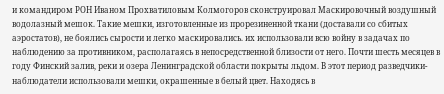и командиром РОН Иваном Прохватиловым Колмогоров сконструировал Маскировочный воздушный водолазный мешок. Такие мешки, изготовленные из прорезиненной ткани (доставали со сбитых аэростатов), не боялись сырости и легко маскировались. их использовали всю войну в задачах по наблюдению за противником, располагаясь в непосредственной близости от него. Почти шесть месяцев в году Финский залив, реки и озера Ленинградской области покрыты льдом. В этот период разведчики- наблюдатели использовали мешки, окрашенные в белый цвет. Находясь в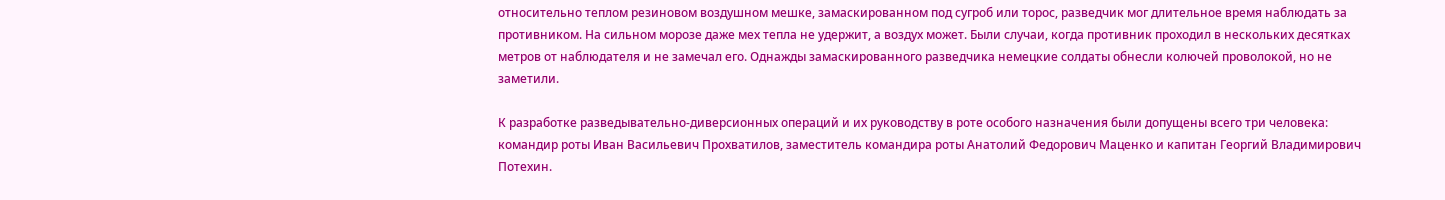относительно теплом резиновом воздушном мешке, замаскированном под сугроб или торос, разведчик мог длительное время наблюдать за противником. На сильном морозе даже мех тепла не удержит, а воздух может. Были случаи, когда противник проходил в нескольких десятках метров от наблюдателя и не замечал его. Однажды замаскированного разведчика немецкие солдаты обнесли колючей проволокой, но не заметили.

К разработке разведывательно-диверсионных операций и их руководству в роте особого назначения были допущены всего три человека: командир роты Иван Васильевич Прохватилов, заместитель командира роты Анатолий Федорович Маценко и капитан Георгий Владимирович Потехин.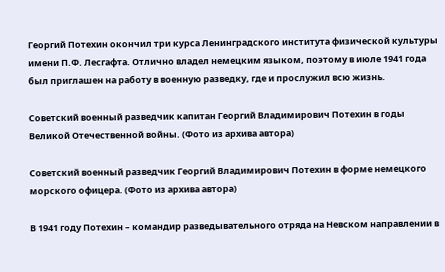Георгий Потехин окончил три курса Ленинградского института физической культуры имени П.Ф. Лесгафта. Отлично владел немецким языком, поэтому в июле 1941 года был приглашен на работу в военную разведку, где и прослужил всю жизнь.

Советский военный разведчик капитан Георгий Владимирович Потехин в годы Великой Отечественной войны. (Фото из архива автора)

Советский военный разведчик Георгий Владимирович Потехин в форме немецкого морского офицера. (Фото из архива автора)

В 1941 году Потехин – командир разведывательного отряда на Невском направлении в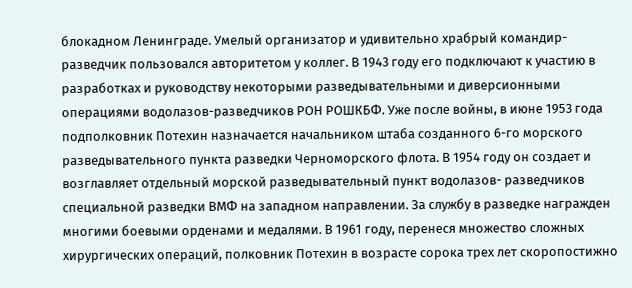блокадном Ленинграде. Умелый организатор и удивительно храбрый командир-разведчик пользовался авторитетом у коллег. В 1943 году его подключают к участию в разработках и руководству некоторыми разведывательными и диверсионными операциями водолазов-разведчиков РОН РОШКБФ. Уже после войны, в июне 1953 года подполковник Потехин назначается начальником штаба созданного 6-го морского разведывательного пункта разведки Черноморского флота. В 1954 году он создает и возглавляет отдельный морской разведывательный пункт водолазов- разведчиков специальной разведки ВМФ на западном направлении. За службу в разведке награжден многими боевыми орденами и медалями. В 1961 году, перенеся множество сложных хирургических операций, полковник Потехин в возрасте сорока трех лет скоропостижно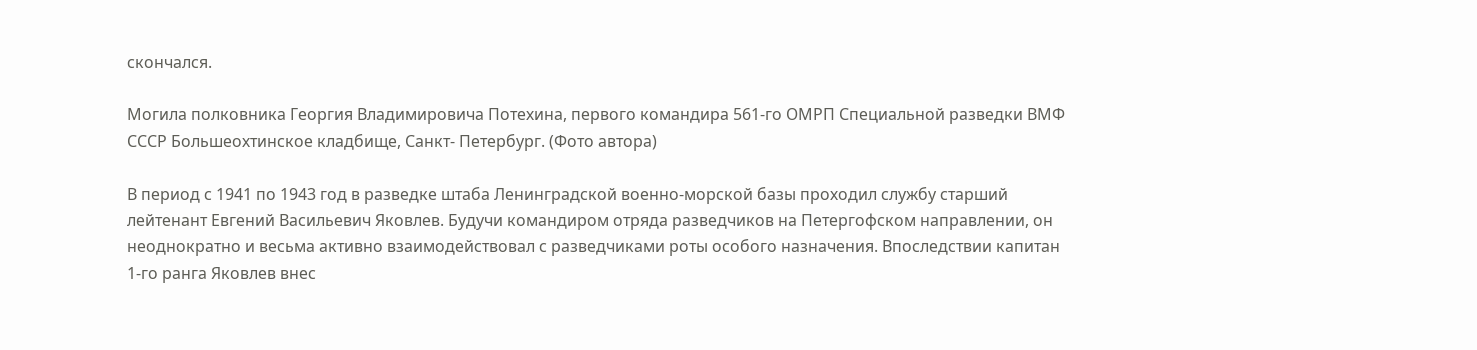скончался.

Могила полковника Георгия Владимировича Потехина, первого командира 561-го ОМРП Специальной разведки ВМФ СССР Большеохтинское кладбище, Санкт- Петербург. (Фото автора)

В период с 1941 по 1943 год в разведке штаба Ленинградской военно-морской базы проходил службу старший лейтенант Евгений Васильевич Яковлев. Будучи командиром отряда разведчиков на Петергофском направлении, он неоднократно и весьма активно взаимодействовал с разведчиками роты особого назначения. Впоследствии капитан 1-го ранга Яковлев внес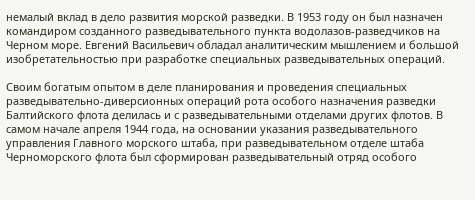немалый вклад в дело развития морской разведки. В 1953 году он был назначен командиром созданного разведывательного пункта водолазов-разведчиков на Черном море. Евгений Васильевич обладал аналитическим мышлением и большой изобретательностью при разработке специальных разведывательных операций.

Своим богатым опытом в деле планирования и проведения специальных разведывательно-диверсионных операций рота особого назначения разведки Балтийского флота делилась и с разведывательными отделами других флотов. В самом начале апреля 1944 года, на основании указания разведывательного управления Главного морского штаба, при разведывательном отделе штаба Черноморского флота был сформирован разведывательный отряд особого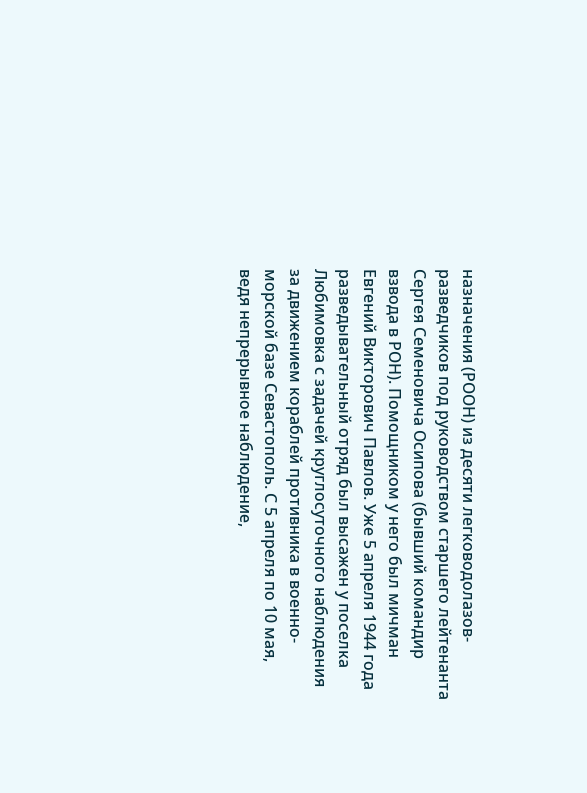назначения (РООН) из десяти легководолазов-разведчиков под руководством старшего лейтенанта Сергея Семеновича Осипова (бывший командир взвода в РОН). Помощником у него был мичман Евгений Викторович Павлов. Уже 5 апреля 1944 года разведывательный отряд был высажен у поселка Любимовка с задачей круглосуточного наблюдения за движением кораблей противника в военно-морской базе Севастополь. С 5 апреля по 10 мая, ведя непрерывное наблюдение,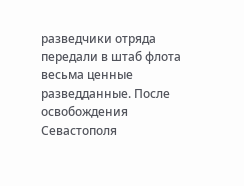разведчики отряда передали в штаб флота весьма ценные разведданные. После освобождения Севастополя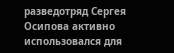разведотряд Сергея Осипова активно использовался для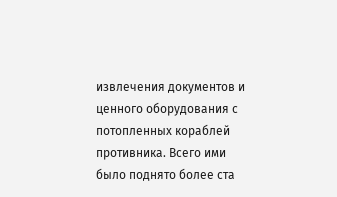извлечения документов и ценного оборудования с потопленных кораблей противника. Всего ими было поднято более ста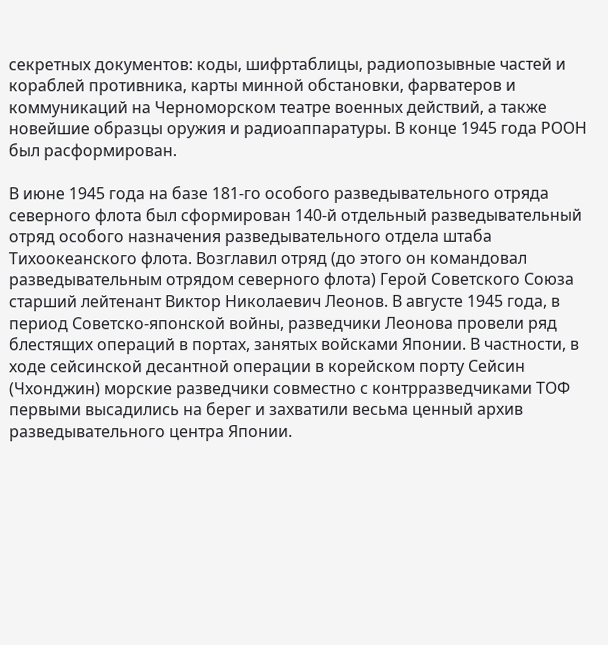секретных документов: коды, шифртаблицы, радиопозывные частей и кораблей противника, карты минной обстановки, фарватеров и коммуникаций на Черноморском театре военных действий, а также новейшие образцы оружия и радиоаппаратуры. В конце 1945 года РООН был расформирован.

В июне 1945 года на базе 181-го особого разведывательного отряда северного флота был сформирован 140-й отдельный разведывательный отряд особого назначения разведывательного отдела штаба Тихоокеанского флота. Возглавил отряд (до этого он командовал разведывательным отрядом северного флота) Герой Советского Союза старший лейтенант Виктор Николаевич Леонов. В августе 1945 года, в период Советско-японской войны, разведчики Леонова провели ряд блестящих операций в портах, занятых войсками Японии. В частности, в ходе сейсинской десантной операции в корейском порту Сейсин (Чхонджин) морские разведчики совместно с контрразведчиками ТОФ первыми высадились на берег и захватили весьма ценный архив разведывательного центра Японии.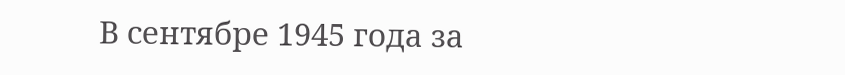В сентябре 1945 года за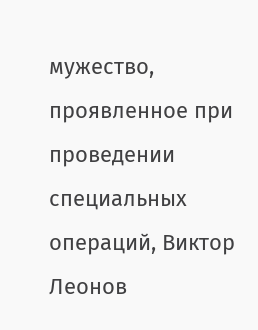мужество, проявленное при проведении специальных операций, Виктор Леонов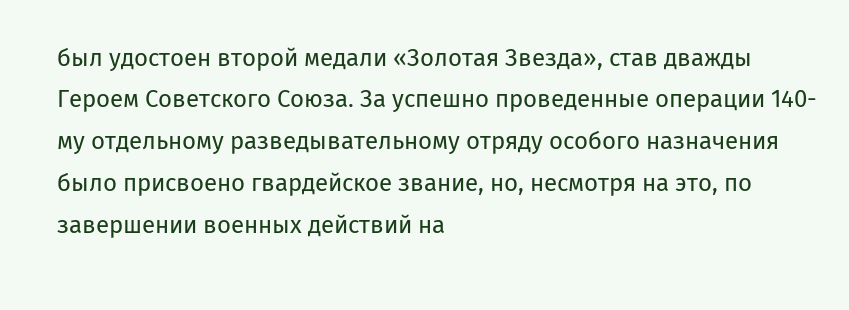был удостоен второй медали «Золотая Звезда», став дважды Героем Советского Союза. За успешно проведенные операции 140-му отдельному разведывательному отряду особого назначения было присвоено гвардейское звание, но, несмотря на это, по завершении военных действий на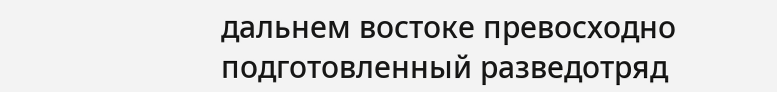дальнем востоке превосходно подготовленный разведотряд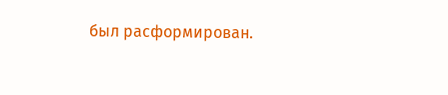был расформирован.